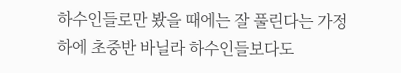하수인들로만 봤을 때에는 잘 풀린다는 가정하에 초중반 바닐라 하수인들보다도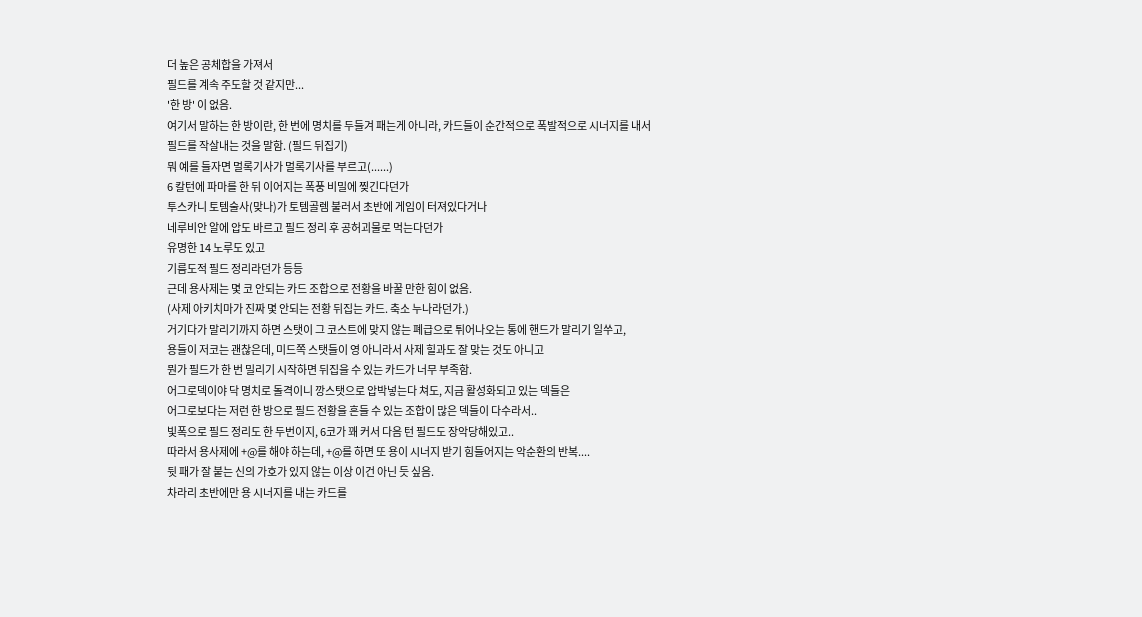더 높은 공체합을 가져서
필드를 계속 주도할 것 같지만...
'한 방' 이 없음.
여기서 말하는 한 방이란, 한 번에 명치를 두들겨 패는게 아니라, 카드들이 순간적으로 폭발적으로 시너지를 내서
필드를 작살내는 것을 말함. (필드 뒤집기)
뭐 예를 들자면 멀록기사가 멀록기사를 부르고(......)
6 칼턴에 파마를 한 뒤 이어지는 폭풍 비밀에 찢긴다던가
투스카니 토템술사(맞나)가 토템골렘 불러서 초반에 게임이 터져있다거나
네루비안 알에 압도 바르고 필드 정리 후 공허괴물로 먹는다던가
유명한 14 노루도 있고
기름도적 필드 정리라던가 등등
근데 용사제는 몇 코 안되는 카드 조합으로 전황을 바꿀 만한 힘이 없음.
(사제 아키치마가 진짜 몇 안되는 전황 뒤집는 카드. 축소 누나라던가.)
거기다가 말리기까지 하면 스탯이 그 코스트에 맞지 않는 폐급으로 튀어나오는 통에 핸드가 말리기 일쑤고,
용들이 저코는 괜찮은데, 미드쪽 스탯들이 영 아니라서 사제 힐과도 잘 맞는 것도 아니고
뭔가 필드가 한 번 밀리기 시작하면 뒤집을 수 있는 카드가 너무 부족함.
어그로덱이야 닥 명치로 돌격이니 깡스탯으로 압박넣는다 쳐도, 지금 활성화되고 있는 덱들은
어그로보다는 저런 한 방으로 필드 전황을 흔들 수 있는 조합이 많은 덱들이 다수라서..
빛폭으로 필드 정리도 한 두번이지, 6코가 꽤 커서 다음 턴 필드도 장악당해있고..
따라서 용사제에 +@를 해야 하는데, +@를 하면 또 용이 시너지 받기 힘들어지는 악순환의 반복....
뒷 패가 잘 붙는 신의 가호가 있지 않는 이상 이건 아닌 듯 싶음.
차라리 초반에만 용 시너지를 내는 카드를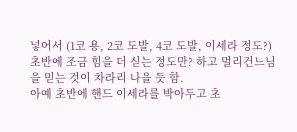넣어서 (1코 용, 2코 도발, 4코 도발, 이세라 정도?)
초반에 조금 힘을 더 싣는 정도만? 하고 멀리건느님을 믿는 것이 차라리 나을 듯 함.
아예 초반에 핸드 이세라를 박아두고 초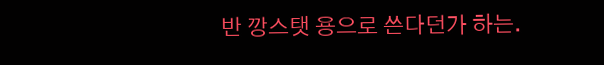반 깡스탯 용으로 쓴다던가 하는.